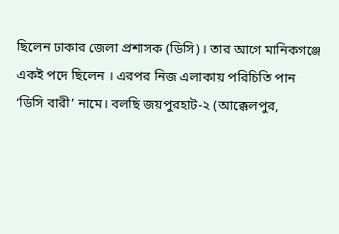ছিলেন ঢাকার জেলা প্রশাসক (ডিসি)। তার আগে মানিকগঞ্জে একই পদে ছিলেন । এরপর নিজ এলাকায় পরিচিতি পান ‘ডিসি বারী’ নামে। বলছি জয়পুরহাট-২ (আক্কেলপুর,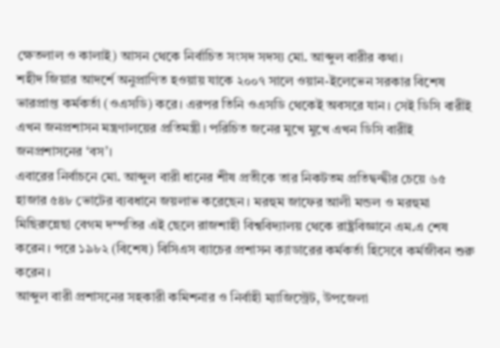ক্ষেতলাল ও কালাই) আসন থেকে নির্বাচিত সংসদ সদস্য মো. আব্দুল বারীর কথা।
শহীদ জিয়ার আদর্শে অনুপ্রাণিত হওয়ায় যাকে ২০০৭ সালে ওয়ান-ইলেভেন সরকার বিশেষ ভারপ্রাপ্ত কর্মকর্তা (ওএসডি) করে। এরপর তিনি ওএসডি থেকেই অবসরে যান। সেই ডিসি বারীই এখন জনপ্রশাসন মন্ত্রণালয়ের প্রতিমন্ত্রী। পরিচিত জনের মুখে মুখে এখন ডিসি বারীই জনপ্রশাসনের ‘বস’।
এবারের নির্বাচনে মো. আব্দুল বারী ধানের শীষ প্রতীকে তার নিকটতম প্রতিদ্বন্দ্বীর চেয়ে ৬৫ হাজার ৫৪৮ ভোটের ব্যবধানে জয়লাভ করেছেন। মরহুম জাফের আলী মন্ডল ও মরহুমা মিছিরুন্নেছা বেগম দম্পতির এই ছেলে রাজশাহী বিশ্ববিদ্যালয় থেকে রাষ্ট্রবিজ্ঞানে এম.এ শেষ করেন। পরে ১৯৮২ (বিশেষ) বিসিএস ব্যাচের প্রশাসন ক্যাডারের কর্মকর্তা হিসেবে কর্মজীবন শুরু করেন।
আব্দুল বারী প্রশাসনের সহকারী কমিশনার ও নির্বাহী ম্যাজিস্ট্রেট, উপজেলা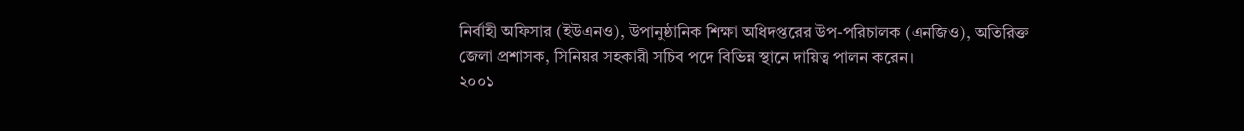নির্বাহী অফিসার (ইউএনও), উপানুষ্ঠানিক শিক্ষা অধিদপ্তরের উপ-পরিচালক (এনজিও), অতিরিক্ত জেলা প্রশাসক, সিনিয়র সহকারী সচিব পদে বিভিন্ন স্থানে দায়িত্ব পালন করেন।
২০০১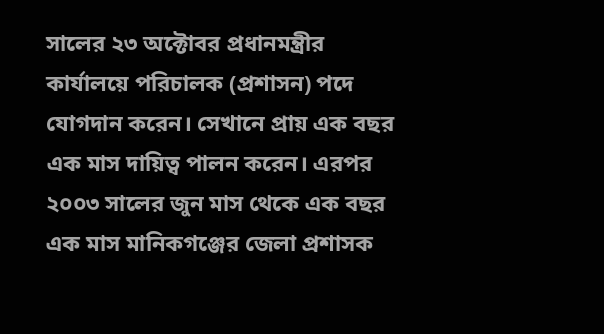সালের ২৩ অক্টোবর প্রধানমন্ত্রীর কার্যালয়ে পরিচালক (প্রশাসন) পদে যোগদান করেন। সেখানে প্রায় এক বছর এক মাস দায়িত্ব পালন করেন। এরপর ২০০৩ সালের জুন মাস থেকে এক বছর এক মাস মানিকগঞ্জের জেলা প্রশাসক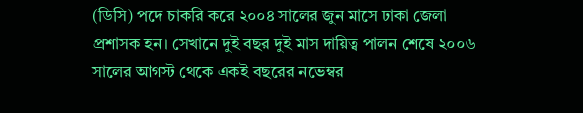(ডিসি) পদে চাকরি করে ২০০৪ সালের জুন মাসে ঢাকা জেলা প্রশাসক হন। সেখানে দুই বছর দুই মাস দায়িত্ব পালন শেষে ২০০৬ সালের আগস্ট থেকে একই বছরের নভেম্বর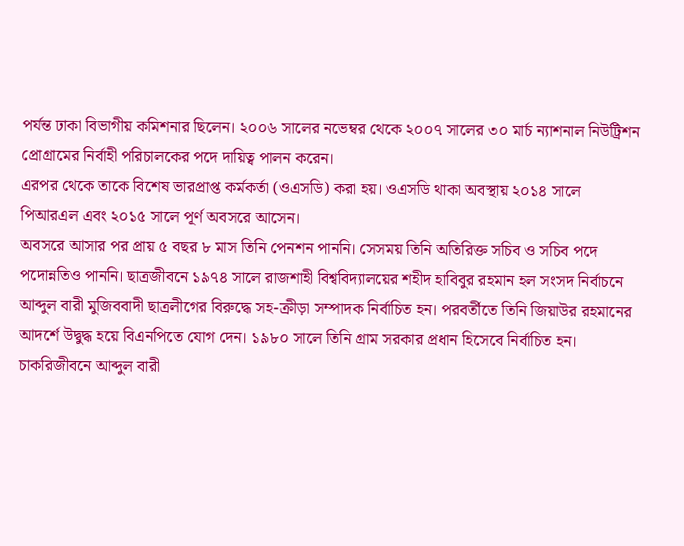পর্যন্ত ঢাকা বিভাগীয় কমিশনার ছিলেন। ২০০৬ সালের নভেম্বর থেকে ২০০৭ সালের ৩০ মার্চ ন্যাশনাল নিউট্রিশন প্রোগ্রামের নির্বাহী পরিচালকের পদে দায়িত্ব পালন করেন।
এরপর থেকে তাকে বিশেষ ভারপ্রাপ্ত কর্মকর্তা (ওএসডি) করা হয়। ওএসডি থাকা অবস্থায় ২০১৪ সালে পিআরএল এবং ২০১৫ সালে পূর্ণ অবসরে আসেন।
অবসরে আসার পর প্রায় ৫ বছর ৮ মাস তিনি পেনশন পাননি। সেসময় তিনি অতিরিক্ত সচিব ও সচিব পদে পদোন্নতিও পাননি। ছাত্রজীবনে ১৯৭৪ সালে রাজশাহী বিশ্ববিদ্যালয়ের শহীদ হাবিবুর রহমান হল সংসদ নির্বাচনে আব্দুল বারী মুজিববাদী ছাত্রলীগের বিরুদ্ধে সহ-ক্রীড়া সম্পাদক নির্বাচিত হন। পরবর্তীতে তিনি জিয়াউর রহমানের আদর্শে উদ্বুদ্ধ হয়ে বিএনপিতে যোগ দেন। ১৯৮০ সালে তিনি গ্রাম সরকার প্রধান হিসেবে নির্বাচিত হন। চাকরিজীবনে আব্দুল বারী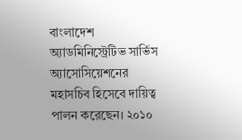বাংলাদেশ অ্যাডমিনিস্ট্রেটিভ সার্ভিস অ্যাসোসিয়েশনের মহাসচিব হিসেবে দায়িত্ব পালন করেছেন। ২০১০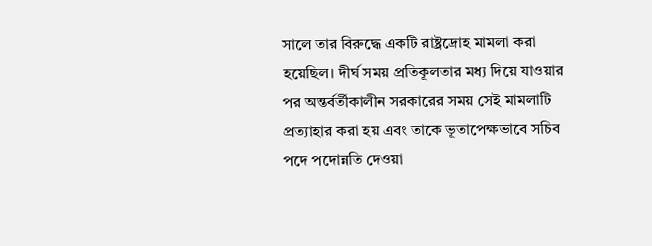সালে তার বিরুদ্ধে একটি রাষ্ট্রদ্রোহ মামলা করা হয়েছিল। দীর্ঘ সময় প্রতিকূলতার মধ্য দিয়ে যাওয়ার পর অন্তর্বর্তীকালীন সরকারের সময় সেই মামলাটি প্রত্যাহার করা হয় এবং তাকে ভূতাপেক্ষভাবে সচিব পদে পদোন্নতি দেওয়া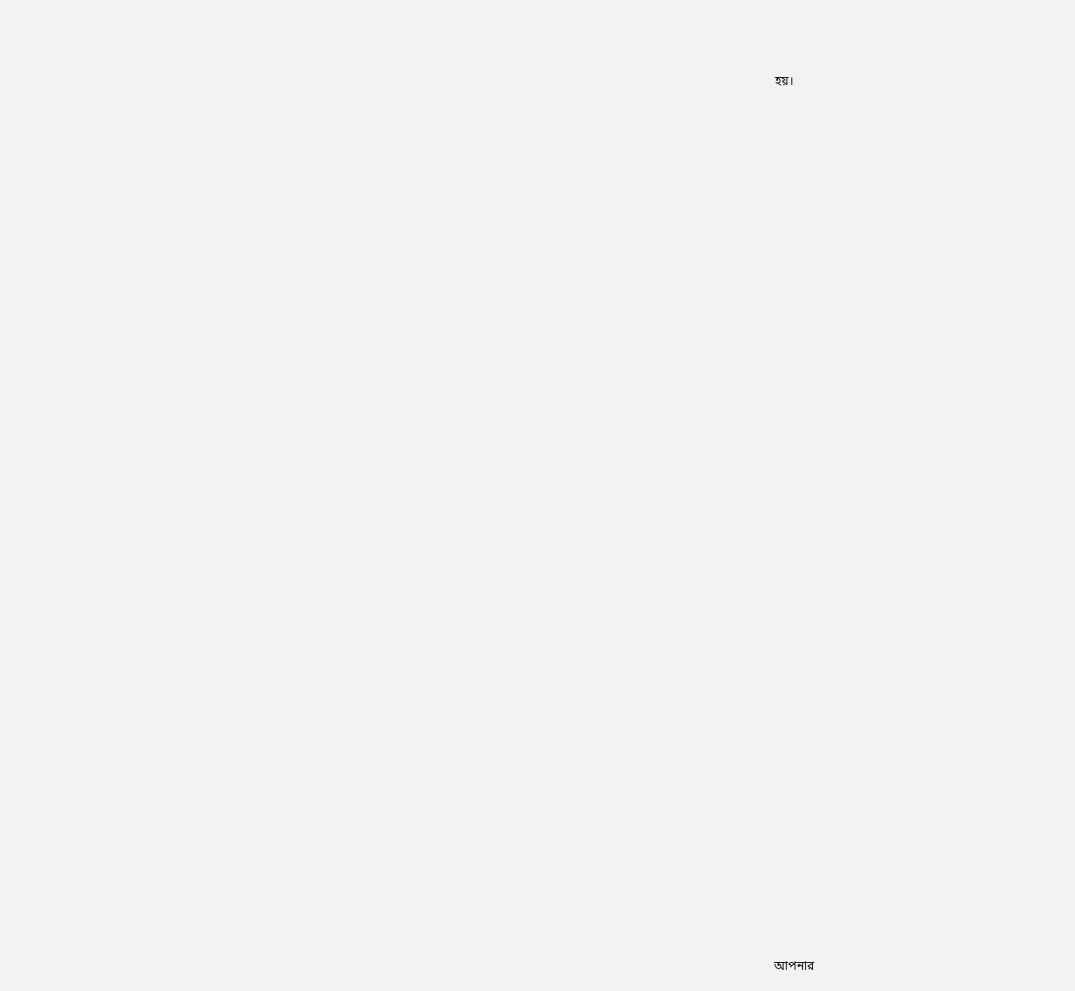হয়।








































আপনার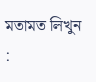মতামত লিখুন :